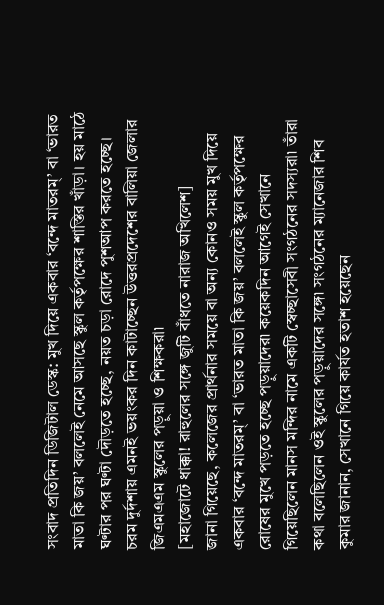সংবাদ প্রতিদিন ডিজিটাল ডেস্ক: মুখ দিয়ে একবার ‘বন্দে মাতরম্’ বা ‘ভারত মাতা কি জয়’ বললেই নেমে আসছে স্কুল কর্তৃপক্ষের শাস্তির খাঁড়া। হয় মাঠে ঘণ্টার পর ঘণ্টা দৌড়তে হচ্ছে, নয়ত চড়া রোদে পুশআপ করতে হচ্ছে। চরম দুর্দশায় এমনই ভয়ংকর দিন কাটাচ্ছেন উত্তরপ্রদেশের বালিয়া জেলার জিএমএএম স্কুলের পড়ুয়া ও শিক্ষকরা৷
[মহাজোটে ধাক্কা! রাহুলের সঙ্গে জুটি বাঁধতে নারাজ অখিলেশ]
জানা গিয়েছে, কলেজের প্রার্থনার সময়ে বা অন্য কোনও সময় মুখ দিয়ে একবার ‘বন্দে মাতরম্’ বা ‘ভারত মাতা কি জয়’ বললেই স্কুল কর্তৃপক্ষের রোষের মুখে পড়তে হচ্ছে পড়ুয়াদের৷ কয়েকদিন আগেই সেখানে গিয়েছিলেন মানস মন্দির নামে একটি স্বেচ্ছাসেবী সংগঠনের সদস্যরা৷ তাঁরা কথা বলেছিলেন ওই স্কুলের পড়ুয়াদের সঙ্গে৷ সংগঠনের ম্যানেজার শিব কুমার জানান, সেখানে গিয়ে কার্যত হতাশ হয়েছেন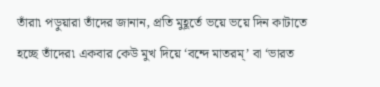তাঁরা৷ পড়ুয়ারা তাঁদের জানান, প্রতি মুহূর্তে ভয়ে ভয়ে দিন কাটাতে হচ্ছে তাঁদের৷ একবার কেউ মুখ দিয়ে ‘বন্দে মাতরম্’ বা ‘ভারত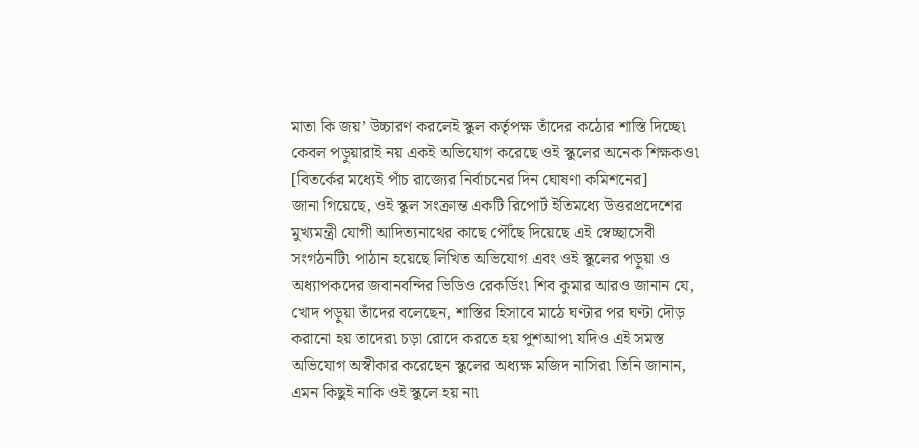মাতা কি জয়’ উচ্চারণ করলেই স্কুল কর্তৃপক্ষ তাঁদের কঠোর শাস্তি দিচ্ছে৷ কেবল পড়ুয়ারাই নয় একই অভিযোগ করেছে ওই স্কুলের অনেক শিক্ষকও৷
[বিতর্কের মধ্যেই পাঁচ রাজ্যের নির্বাচনের দিন ঘোষণা কমিশনের]
জানা গিয়েছে, ওই স্কুল সংক্রান্ত একটি রিপোর্ট ইতিমধ্যে উত্তরপ্রদেশের মুখ্যমন্ত্রী যোগী আদিত্যনাথের কাছে পৌঁছে দিয়েছে এই স্বেচ্ছাসেবী সংগঠনটি৷ পাঠান হয়েছে লিখিত অভিযোগ এবং ওই স্কুলের পড়ুয়া ও অধ্যাপকদের জবানবন্দির ভিডিও রেকর্ডিং৷ শিব কুমার আরও জানান যে, খোদ পড়ুয়া তাঁদের বলেছেন, শাস্তির হিসাবে মাঠে ঘণ্টার পর ঘণ্টা দৌড় করানো হয় তাদের৷ চড়া রোদে করতে হয় পুশআপ৷ যদিও এই সমস্ত অভিযোগ অস্বীকার করেছেন স্কুলের অধ্যক্ষ মজিদ নাসির৷ তিনি জানান, এমন কিছুই নাকি ওই স্কুলে হয় না৷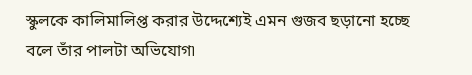স্কুলকে কালিমালিপ্ত করার উদ্দেশ্যেই এমন গুজব ছড়ানো হচ্ছে বলে তাঁর পালটা অভিযোগ৷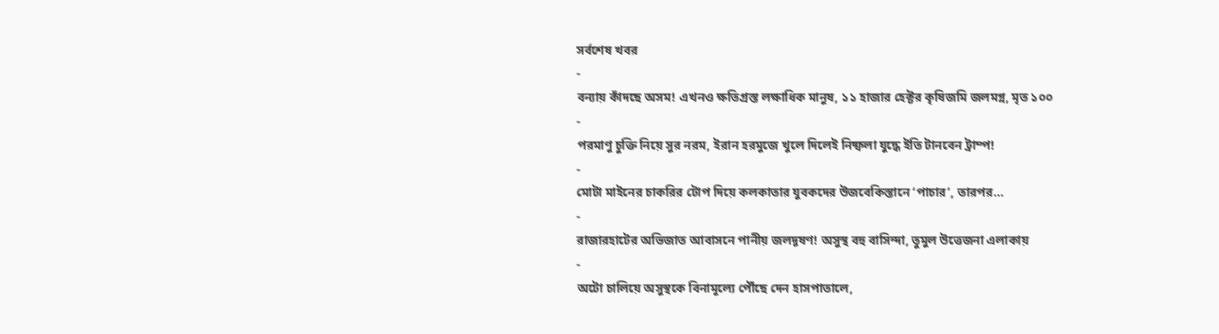সর্বশেষ খবর
-
বন্যায় কাঁদছে অসম! এখনও ক্ষতিগ্রস্ত লক্ষাধিক মানুষ, ১১ হাজার হেক্টর কৃষিজমি জলমগ্ন, মৃত ১০০
-
পরমাণু চুক্তি নিয়ে সুর নরম, ইরান হরমুজে খুলে দিলেই নিষ্ফলা যুদ্ধে ইতি টানবেন ট্রাম্প!
-
মোটা মাইনের চাকরির টোপ দিয়ে কলকাতার যুবকদের উজবেকিস্তানে ‘পাচার’, তারপর…
-
রাজারহাটের অভিজাত আবাসনে পানীয় জলদূষণ! অসুস্থ বহু বাসিন্দা, তুমুল উত্তেজনা এলাকায়
-
অটো চালিয়ে অসুস্থকে বিনামূল্যে পৌঁছে দেন হাসপাতালে,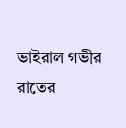ভাইরাল গভীর রাতের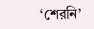‘শেরনি’